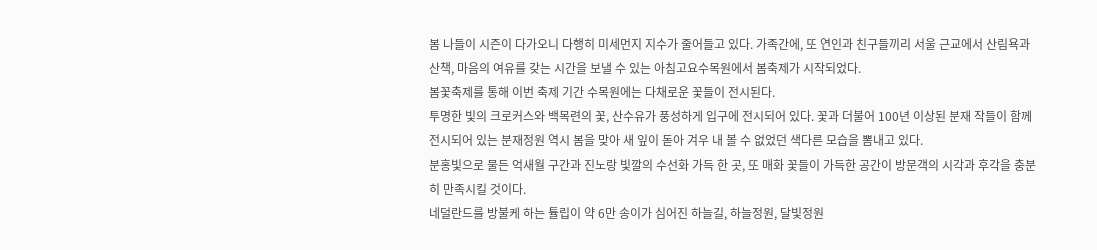봄 나들이 시즌이 다가오니 다행히 미세먼지 지수가 줄어들고 있다. 가족간에, 또 연인과 친구들끼리 서울 근교에서 산림욕과 산책, 마음의 여유를 갖는 시간을 보낼 수 있는 아침고요수목원에서 봄축제가 시작되었다.
봄꽃축제를 통해 이번 축제 기간 수목원에는 다채로운 꽃들이 전시된다.
투명한 빛의 크로커스와 백목련의 꽃, 산수유가 풍성하게 입구에 전시되어 있다. 꽃과 더불어 100년 이상된 분재 작들이 함께 전시되어 있는 분재정원 역시 봄을 맞아 새 잎이 돋아 겨우 내 볼 수 없었던 색다른 모습을 뽐내고 있다.
분홍빛으로 물든 억새월 구간과 진노랑 빛깔의 수선화 가득 한 곳, 또 매화 꽃들이 가득한 공간이 방문객의 시각과 후각을 충분히 만족시킬 것이다.
네덜란드를 방불케 하는 튤립이 약 6만 송이가 심어진 하늘길, 하늘정원, 달빛정원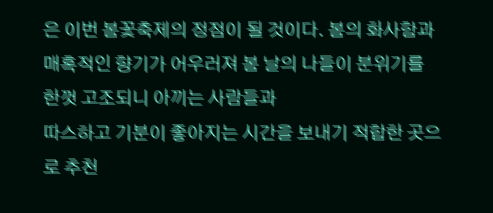은 이번 봄꽃축제의 정점이 될 것이다. 봄의 화사함과 매혹적인 향기가 어우러져 봄 날의 나들이 분위기를 한껏 고조되니 아끼는 사람들과
따스하고 기분이 좋아지는 시간을 보내기 적합한 곳으로 추천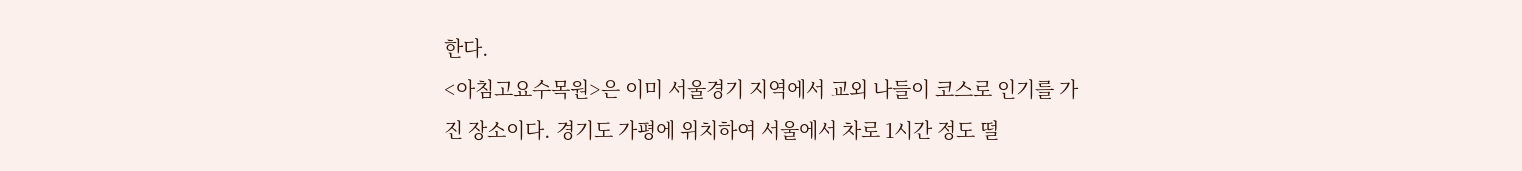한다.
<아침고요수목원>은 이미 서울경기 지역에서 교외 나들이 코스로 인기를 가진 장소이다. 경기도 가평에 위치하여 서울에서 차로 1시간 정도 떨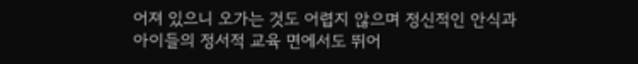어져 있으니 오가는 것도 어렵지 않으며 정신적인 안식과 아이들의 정서적 교육 면에서도 뛰어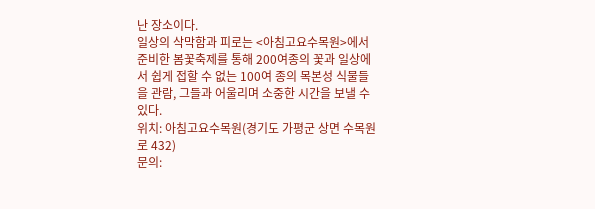난 장소이다.
일상의 삭막함과 피로는 <아침고요수목원>에서 준비한 봄꽃축제를 통해 200여종의 꽃과 일상에서 쉽게 접할 수 없는 100여 종의 목본성 식물들을 관람, 그들과 어울리며 소중한 시간을 보낼 수 있다.
위치: 아침고요수목원(경기도 가평군 상면 수목원로 432)
문의: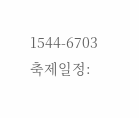1544-6703
축제일정: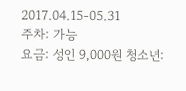2017.04.15-05.31
주차: 가능
요금: 성인 9,000원 청소년: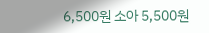6,500원 소아 5,500원